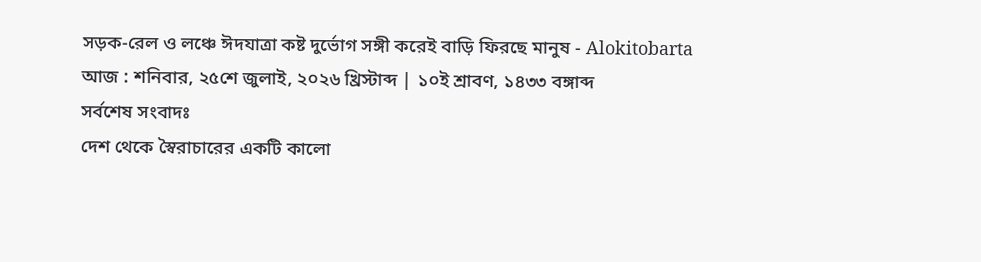সড়ক-রেল ও লঞ্চে ঈদযাত্রা কষ্ট দুর্ভোগ সঙ্গী করেই বাড়ি ফিরছে মানুষ - Alokitobarta
আজ : শনিবার, ২৫শে জুলাই, ২০২৬ খ্রিস্টাব্দ | ১০ই শ্রাবণ, ১৪৩৩ বঙ্গাব্দ
সর্বশেষ সংবাদঃ
দেশ থেকে স্বৈরাচারের একটি কালো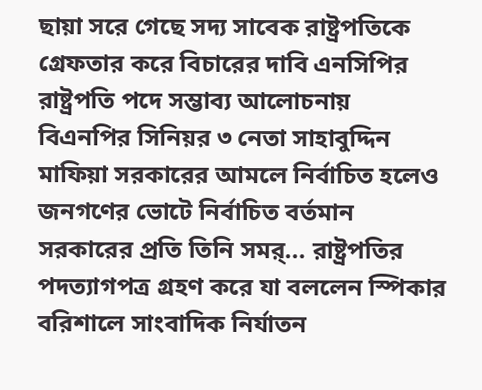ছায়া সরে গেছে সদ্য সাবেক রাষ্ট্রপতিকে গ্রেফতার করে বিচারের দাবি এনসিপির রাষ্ট্রপতি পদে সম্ভাব্য আলোচনায় বিএনপির সিনিয়র ৩ নেতা সাহাবুদ্দিন মাফিয়া সরকারের আমলে নির্বাচিত হলেও জনগণের ভোটে নির্বাচিত বর্তমান সরকারের প্রতি তিনি সমর্... রাষ্ট্রপতির পদত্যাগপত্র গ্রহণ করে যা বললেন স্পিকার বরিশালে সাংবাদিক নির্যাতন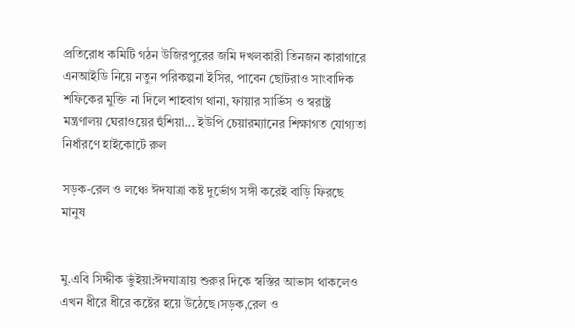প্রতিরোধ কমিটি গঠন উজিরপুরের জমি দখলকারী তিনজন কারাগারে এনআইডি নিয়ে নতুন পরিকল্পনা ইসির, পাবেন ছোটরাও সাংবাদিক শফিকের মুক্তি না দিলে শাহবাগ থানা, ফায়ার সার্ভিস ও স্বরাষ্ট্র মন্ত্রণালয় ঘেরাওয়ের হুঁশিয়া... ইউপি চেয়ারম্যানের শিক্ষাগত যোগ্যতা নির্ধারণে হাইকোর্টে রুল

সড়ক-রেল ও লঞ্চে ঈদযাত্রা কষ্ট দুর্ভোগ সঙ্গী করেই বাড়ি ফিরছে মানুষ


মু.এবি সিদ্দীক ভুঁইয়া:ঈদযাত্রায় শুরুর দিকে স্বস্তির আভাস থাকলেও এখন ধীরে ধীরে কষ্টের হয়ে উঠেছে।সড়ক,রেল ও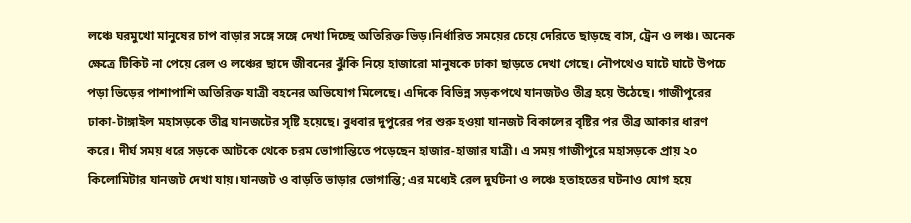লঞ্চে ঘরমুখো মানুষের চাপ বাড়ার সঙ্গে সঙ্গে দেখা দিচ্ছে অতিরিক্ত ভিড়।নির্ধারিত সময়ের চেয়ে দেরিতে ছাড়ছে বাস, ট্রেন ও লঞ্চ। অনেক ক্ষেত্রে টিকিট না পেয়ে রেল ও লঞ্চের ছাদে জীবনের ঝুঁকি নিয়ে হাজারো মানুষকে ঢাকা ছাড়তে দেখা গেছে। নৌপথেও ঘাটে ঘাটে উপচে পড়া ভিড়ের পাশাপাশি অতিরিক্ত যাত্রী বহনের অভিযোগ মিলেছে। এদিকে বিভিন্ন সড়কপথে যানজটও তীব্র হয়ে উঠেছে। গাজীপুরের ঢাকা-টাঙ্গাইল মহাসড়কে তীব্র যানজটের সৃষ্টি হয়েছে। বুধবার দুপুরের পর শুরু হওয়া যানজট বিকালের বৃষ্টির পর তীব্র আকার ধারণ করে। দীর্ঘ সময় ধরে সড়কে আটকে থেকে চরম ভোগান্তিতে পড়েছেন হাজার-হাজার যাত্রী। এ সময় গাজীপুরে মহাসড়কে প্রায় ২০ কিলোমিটার যানজট দেখা যায়।যানজট ও বাড়তি ভাড়ার ভোগান্তি; এর মধ্যেই রেল দুর্ঘটনা ও লঞ্চে হতাহতের ঘটনাও যোগ হয়ে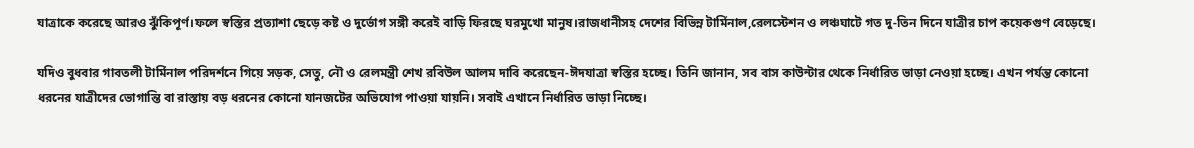যাত্রাকে করেছে আরও ঝুঁকিপূর্ণ।ফলে স্বস্তির প্রত্যাশা ছেড়ে কষ্ট ও দুর্ভোগ সঙ্গী করেই বাড়ি ফিরছে ঘরমুখো মানুষ।রাজধানীসহ দেশের বিভিন্ন টার্মিনাল,রেলস্টেশন ও লঞ্চঘাটে গত দু-তিন দিনে যাত্রীর চাপ কয়েকগুণ বেড়েছে।

যদিও বুধবার গাবতলী টার্মিনাল পরিদর্শনে গিয়ে সড়ক, সেতু, নৌ ও রেলমন্ত্রী শেখ রবিউল আলম দাবি করেছেন-ঈদযাত্রা স্বস্তির হচ্ছে। তিনি জানান, সব বাস কাউন্টার থেকে নির্ধারিত ভাড়া নেওয়া হচ্ছে। এখন পর্যন্ত কোনো ধরনের যাত্রীদের ভোগান্তি বা রাস্তায় বড় ধরনের কোনো যানজটের অভিযোগ পাওয়া যায়নি। সবাই এখানে নির্ধারিত ভাড়া নিচ্ছে।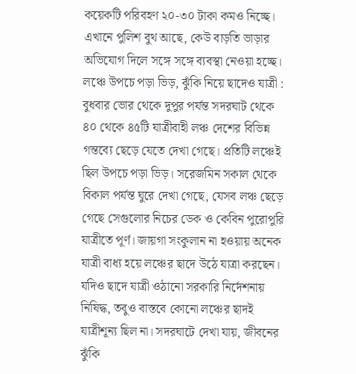কয়েকটি পরিবহণ ২০-৩০ টাকা কমও নিচ্ছে। এখানে পুলিশ বুথ আছে, কেউ বাড়তি ভাড়ার অভিযোগ দিলে সঙ্গে সঙ্গে ব্যবস্থা নেওয়া হচ্ছে। লঞ্চে উপচে পড়া ভিড়, ঝুঁকি নিয়ে ছাদেও যাত্রী : বুধবার ভোর থেকে দুপুর পর্যন্ত সদরঘাট থেকে ৪০ থেকে ৪৫টি যাত্রীবাহী লঞ্চ দেশের বিভিন্ন গন্তব্যে ছেড়ে যেতে দেখা গেছে। প্রতিটি লঞ্চেই ছিল উপচে পড়া ভিড়। সরেজমিন সকাল থেকে বিকাল পর্যন্ত ঘুরে দেখা গেছে, যেসব লঞ্চ ছেড়ে গেছে সেগুলোর নিচের ডেক ও কেবিন পুরোপুরি যাত্রীতে পূর্ণ। জায়গা সংকুলান না হওয়ায় অনেক যাত্রী বাধ্য হয়ে লঞ্চের ছাদে উঠে যাত্রা করছেন। যদিও ছাদে যাত্রী ওঠানো সরকারি নির্দেশনায় নিষিদ্ধ, তবুও বাস্তবে কোনো লঞ্চের ছাদই যাত্রীশূন্য ছিল না। সদরঘাটে দেখা যায়, জীবনের ঝুঁকি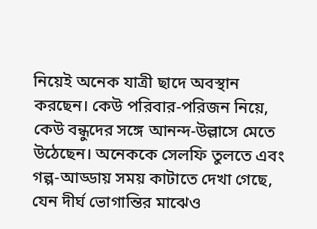নিয়েই অনেক যাত্রী ছাদে অবস্থান করছেন। কেউ পরিবার-পরিজন নিয়ে, কেউ বন্ধুদের সঙ্গে আনন্দ-উল্লাসে মেতে উঠেছেন। অনেককে সেলফি তুলতে এবং গল্প-আড্ডায় সময় কাটাতে দেখা গেছে, যেন দীর্ঘ ভোগান্তির মাঝেও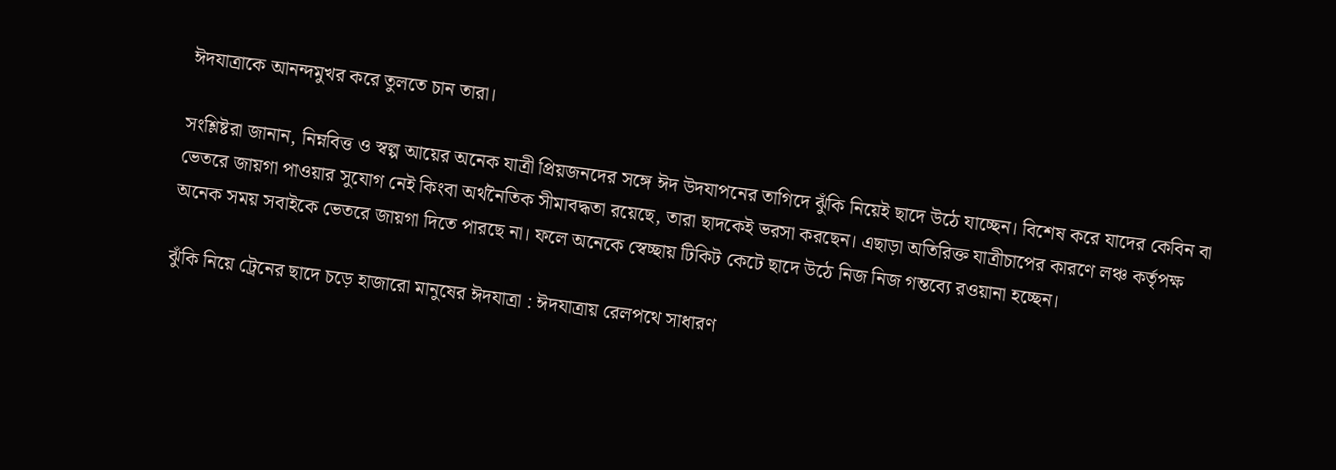ঈদযাত্রাকে আনন্দমুখর করে তুলতে চান তারা।

সংশ্লিষ্টরা জানান, নিম্নবিত্ত ও স্বল্প আয়ের অনেক যাত্রী প্রিয়জনদের সঙ্গে ঈদ উদযাপনের তাগিদে ঝুঁকি নিয়েই ছাদে উঠে যাচ্ছেন। বিশেষ করে যাদের কেবিন বা ভেতরে জায়গা পাওয়ার সুযোগ নেই কিংবা অর্থনৈতিক সীমাবদ্ধতা রয়েছে, তারা ছাদকেই ভরসা করছেন। এছাড়া অতিরিক্ত যাত্রীচাপের কারণে লঞ্চ কর্তৃপক্ষ অনেক সময় সবাইকে ভেতরে জায়গা দিতে পারছে না। ফলে অনেকে স্বেচ্ছায় টিকিট কেটে ছাদে উঠে নিজ নিজ গন্তব্যে রওয়ানা হচ্ছেন।

ঝুঁকি নিয়ে ট্রেনের ছাদে চড়ে হাজারো মানুষের ঈদযাত্রা : ঈদযাত্রায় রেলপথে সাধারণ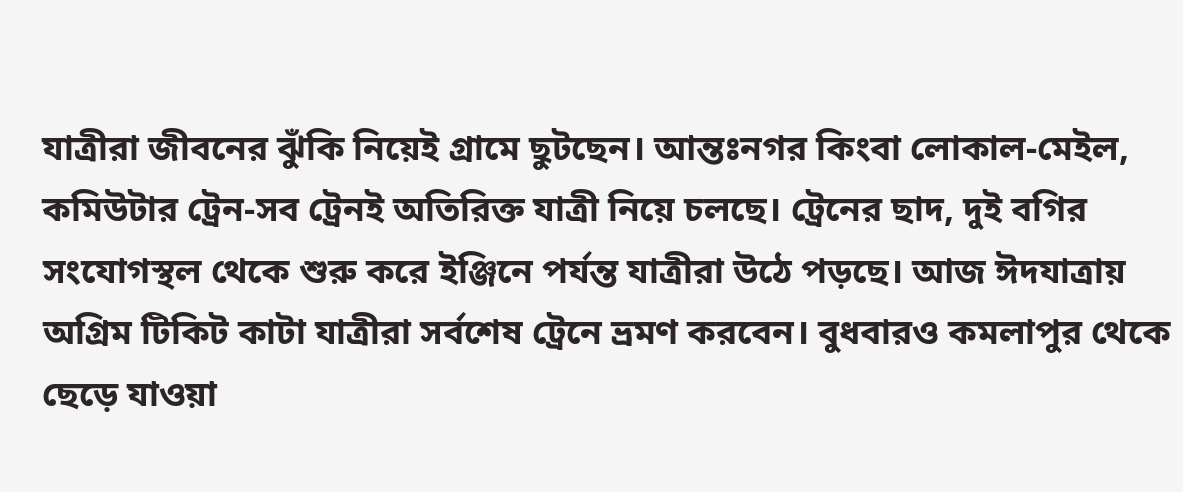যাত্রীরা জীবনের ঝুঁকি নিয়েই গ্রামে ছুটছেন। আন্তঃনগর কিংবা লোকাল-মেইল, কমিউটার ট্রেন-সব ট্রেনই অতিরিক্ত যাত্রী নিয়ে চলছে। ট্রেনের ছাদ, দুই বগির সংযোগস্থল থেকে শুরু করে ইঞ্জিনে পর্যন্ত যাত্রীরা উঠে পড়ছে। আজ ঈদযাত্রায় অগ্রিম টিকিট কাটা যাত্রীরা সর্বশেষ ট্রেনে ভ্রমণ করবেন। বুধবারও কমলাপুর থেকে ছেড়ে যাওয়া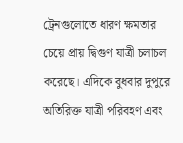ট্রেনগুলোতে ধারণ ক্ষমতার চেয়ে প্রায় দ্বিগুণ যাত্রী চলাচল করেছে। এদিকে বুধবার দুপুরে অতিরিক্ত যাত্রী পরিবহণ এবং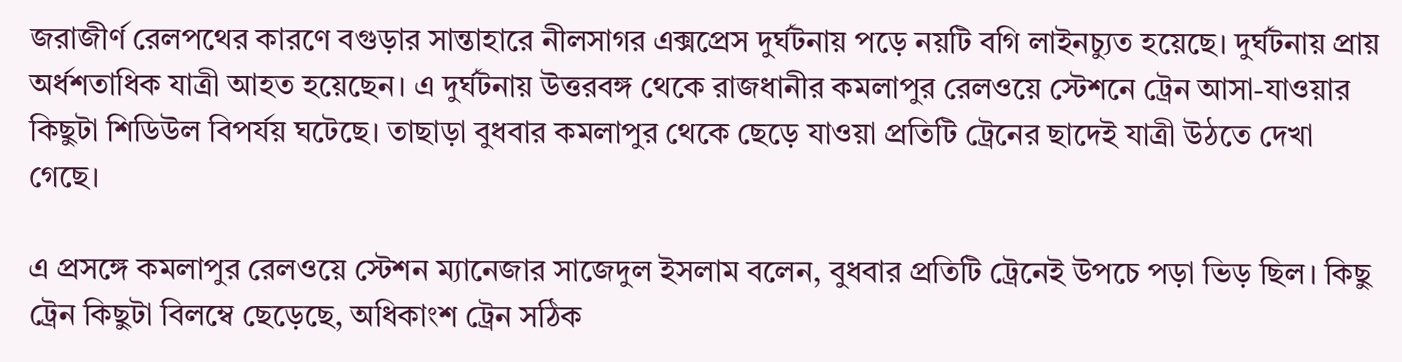জরাজীর্ণ রেলপথের কারণে বগুড়ার সান্তাহারে নীলসাগর এক্সপ্রেস দুর্ঘটনায় পড়ে নয়টি বগি লাইনচ্যুত হয়েছে। দুর্ঘটনায় প্রায় অর্ধশতাধিক যাত্রী আহত হয়েছেন। এ দুর্ঘটনায় উত্তরবঙ্গ থেকে রাজধানীর কমলাপুর রেলওয়ে স্টেশনে ট্রেন আসা-যাওয়ার কিছুটা শিডিউল বিপর্যয় ঘটেছে। তাছাড়া বুধবার কমলাপুর থেকে ছেড়ে যাওয়া প্রতিটি ট্রেনের ছাদেই যাত্রী উঠতে দেখা গেছে।

এ প্রসঙ্গে কমলাপুর রেলওয়ে স্টেশন ম্যানেজার সাজেদুল ইসলাম বলেন, বুধবার প্রতিটি ট্রেনেই উপচে পড়া ভিড় ছিল। কিছু ট্রেন কিছুটা বিলম্বে ছেড়েছে, অধিকাংশ ট্রেন সঠিক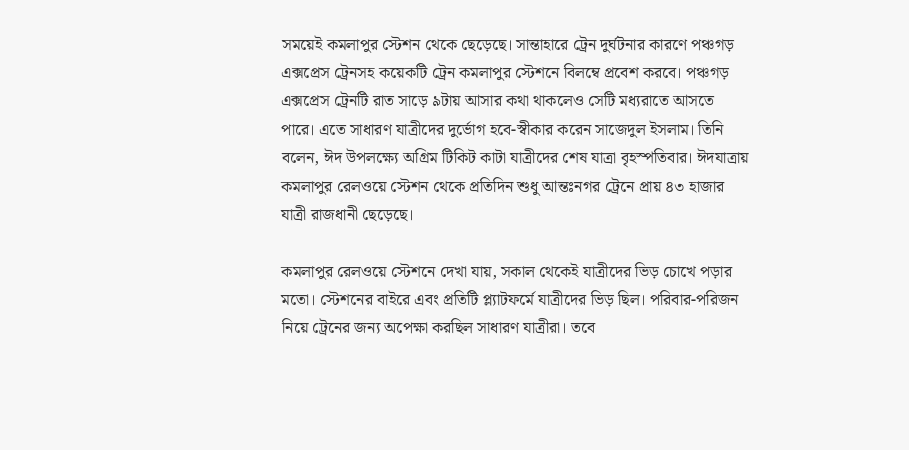সময়েই কমলাপুর স্টেশন থেকে ছেড়েছে। সান্তাহারে ট্রেন দুর্ঘটনার কারণে পঞ্চগড় এক্সপ্রেস ট্রেনসহ কয়েকটি ট্রেন কমলাপুর স্টেশনে বিলম্বে প্রবেশ করবে। পঞ্চগড় এক্সপ্রেস ট্রেনটি রাত সাড়ে ৯টায় আসার কথা থাকলেও সেটি মধ্যরাতে আসতে পারে। এতে সাধারণ যাত্রীদের দুর্ভোগ হবে-স্বীকার করেন সাজেদুল ইসলাম। তিনি বলেন, ঈদ উপলক্ষ্যে অগ্রিম টিকিট কাটা যাত্রীদের শেষ যাত্রা বৃহস্পতিবার। ঈদযাত্রায় কমলাপুর রেলওয়ে স্টেশন থেকে প্রতিদিন শুধু আন্তঃনগর ট্রেনে প্রায় ৪৩ হাজার যাত্রী রাজধানী ছেড়েছে।

কমলাপুর রেলওয়ে স্টেশনে দেখা যায়, সকাল থেকেই যাত্রীদের ভিড় চোখে পড়ার মতো। স্টেশনের বাইরে এবং প্রতিটি প্ল্যাটফর্মে যাত্রীদের ভিড় ছিল। পরিবার-পরিজন নিয়ে ট্রেনের জন্য অপেক্ষা করছিল সাধারণ যাত্রীরা। তবে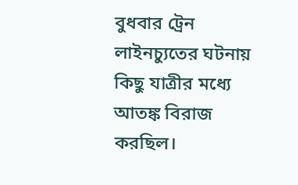বুধবার ট্রেন লাইনচ্যুতের ঘটনায় কিছু যাত্রীর মধ্যে আতঙ্ক বিরাজ করছিল।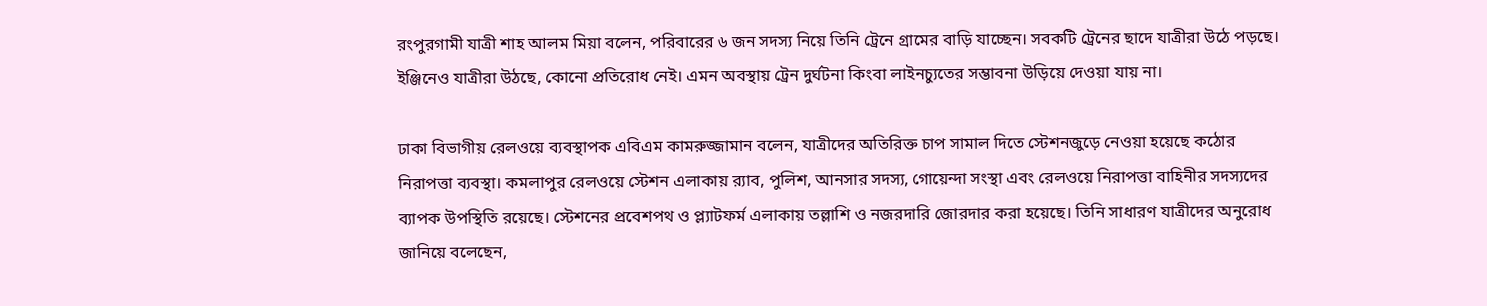রংপুরগামী যাত্রী শাহ আলম মিয়া বলেন, পরিবারের ৬ জন সদস্য নিয়ে তিনি ট্রেনে গ্রামের বাড়ি যাচ্ছেন। সবকটি ট্রেনের ছাদে যাত্রীরা উঠে পড়ছে। ইঞ্জিনেও যাত্রীরা উঠছে, কোনো প্রতিরোধ নেই। এমন অবস্থায় ট্রেন দুর্ঘটনা কিংবা লাইনচ্যুতের সম্ভাবনা উড়িয়ে দেওয়া যায় না।

ঢাকা বিভাগীয় রেলওয়ে ব্যবস্থাপক এবিএম কামরুজ্জামান বলেন, যাত্রীদের অতিরিক্ত চাপ সামাল দিতে স্টেশনজুড়ে নেওয়া হয়েছে কঠোর নিরাপত্তা ব্যবস্থা। কমলাপুর রেলওয়ে স্টেশন এলাকায় র‌্যাব, পুলিশ, আনসার সদস্য, গোয়েন্দা সংস্থা এবং রেলওয়ে নিরাপত্তা বাহিনীর সদস্যদের ব্যাপক উপস্থিতি রয়েছে। স্টেশনের প্রবেশপথ ও প্ল্যাটফর্ম এলাকায় তল্লাশি ও নজরদারি জোরদার করা হয়েছে। তিনি সাধারণ যাত্রীদের অনুরোধ জানিয়ে বলেছেন,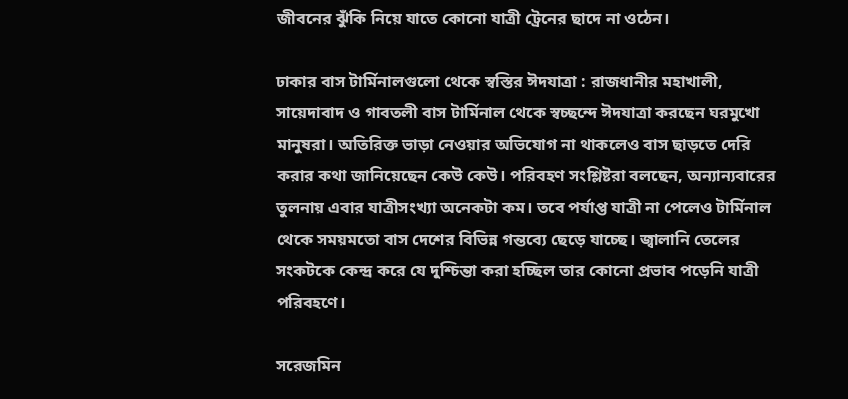জীবনের ঝুঁকি নিয়ে যাতে কোনো যাত্রী ট্রেনের ছাদে না ওঠেন।

ঢাকার বাস টার্মিনালগুলো থেকে স্বস্তির ঈদযাত্রা : রাজধানীর মহাখালী, সায়েদাবাদ ও গাবতলী বাস টার্মিনাল থেকে স্বচ্ছন্দে ঈদযাত্রা করছেন ঘরমুখো মানুষরা। অতিরিক্ত ভাড়া নেওয়ার অভিযোগ না থাকলেও বাস ছাড়তে দেরি করার কথা জানিয়েছেন কেউ কেউ। পরিবহণ সংশ্লিষ্টরা বলছেন, অন্যান্যবারের তুলনায় এবার যাত্রীসংখ্যা অনেকটা কম। তবে পর্যাপ্ত যাত্রী না পেলেও টার্মিনাল থেকে সময়মতো বাস দেশের বিভিন্ন গন্তব্যে ছেড়ে যাচ্ছে। জ্বালানি তেলের সংকটকে কেন্দ্র করে যে দুশ্চিন্তা করা হচ্ছিল তার কোনো প্রভাব পড়েনি যাত্রী পরিবহণে।

সরেজমিন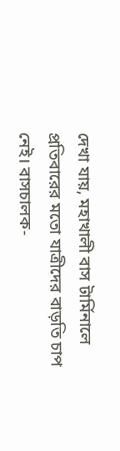দেখা যায়, মহাখালী বাস টার্মিনালে প্রতিবারের মতো যাত্রীদের বাড়তি চাপ নেই। বাসচালক-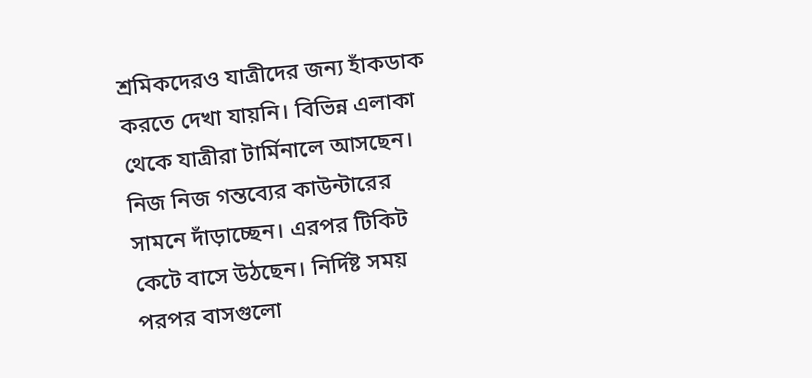শ্রমিকদেরও যাত্রীদের জন্য হাঁকডাক করতে দেখা যায়নি। বিভিন্ন এলাকা থেকে যাত্রীরা টার্মিনালে আসছেন। নিজ নিজ গন্তব্যের কাউন্টারের সামনে দাঁড়াচ্ছেন। এরপর টিকিট কেটে বাসে উঠছেন। নির্দিষ্ট সময় পরপর বাসগুলো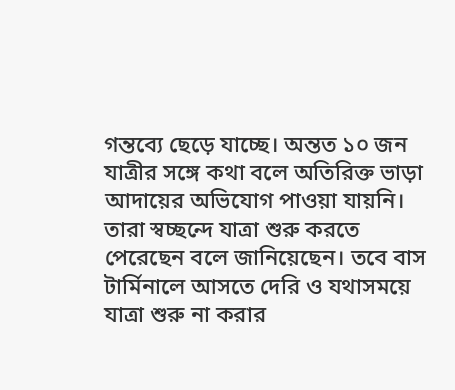গন্তব্যে ছেড়ে যাচ্ছে। অন্তত ১০ জন যাত্রীর সঙ্গে কথা বলে অতিরিক্ত ভাড়া আদায়ের অভিযোগ পাওয়া যায়নি। তারা স্বচ্ছন্দে যাত্রা শুরু করতে পেরেছেন বলে জানিয়েছেন। তবে বাস টার্মিনালে আসতে দেরি ও যথাসময়ে যাত্রা শুরু না করার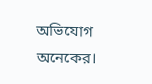অভিযোগ অনেকের।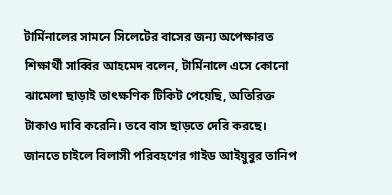টার্মিনালের সামনে সিলেটের বাসের জন্য অপেক্ষারত শিক্ষার্থী সাব্বির আহমেদ বলেন, টার্মিনালে এসে কোনো ঝামেলা ছাড়াই তাৎক্ষণিক টিকিট পেয়েছি, অতিরিক্ত টাকাও দাবি করেনি। তবে বাস ছাড়তে দেরি করছে। জানতে চাইলে বিলাসী পরিবহণের গাইড আইয়ুবুর তানিপ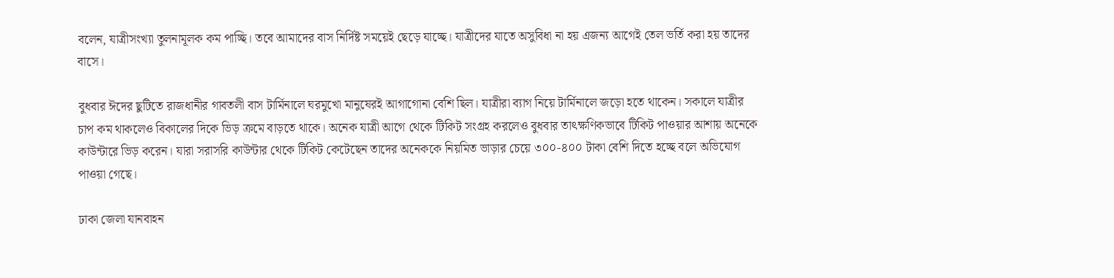বলেন, যাত্রীসংখ্যা তুলনামূলক কম পাচ্ছি। তবে আমাদের বাস নির্দিষ্ট সময়েই ছেড়ে যাচ্ছে। যাত্রীদের যাতে অসুবিধা না হয় এজন্য আগেই তেল ভর্তি করা হয় তাদের বাসে।

বুধবার ঈদের ছুটিতে রাজধানীর গাবতলী বাস টার্মিনালে ঘরমুখো মানুষেরই আগাগোনা বেশি ছিল। যাত্রীরা ব্যাগ নিয়ে টার্মিনালে জড়ো হতে থাকেন। সকালে যাত্রীর চাপ কম থাকলেও বিকালের দিকে ভিড় ক্রমে বাড়তে থাকে। অনেক যাত্রী আগে থেকে টিকিট সংগ্রহ করলেও বুধবার তাৎক্ষণিকভাবে টিকিট পাওয়ার আশায় অনেকে কাউন্টারে ভিড় করেন। যারা সরাসরি কাউন্টার থেকে টিকিট কেটেছেন তাদের অনেককে নিয়মিত ভাড়ার চেয়ে ৩০০-৪০০ টাকা বেশি দিতে হচ্ছে বলে অভিযোগ পাওয়া গেছে।

ঢাকা জেলা যানবাহন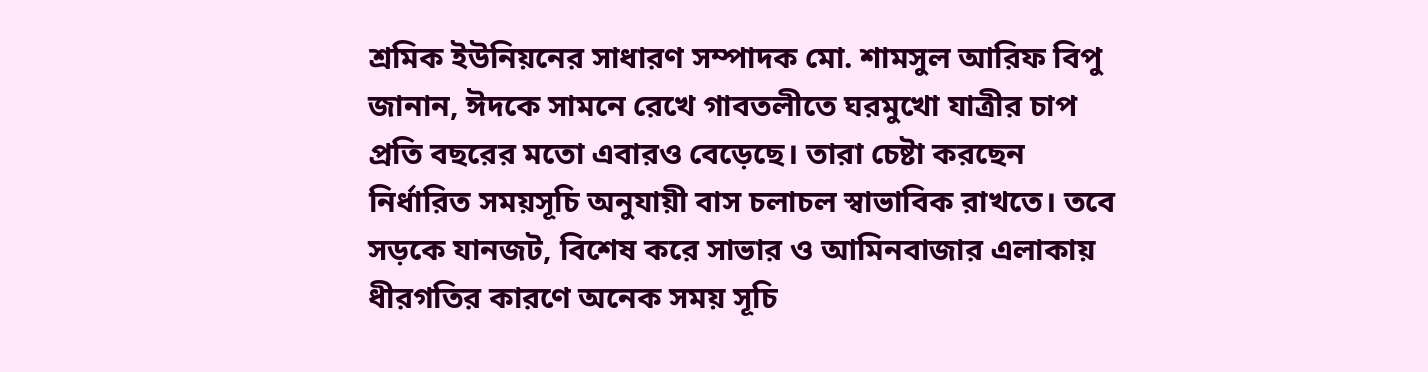শ্রমিক ইউনিয়নের সাধারণ সম্পাদক মো. শামসুল আরিফ বিপু জানান, ঈদকে সামনে রেখে গাবতলীতে ঘরমুখো যাত্রীর চাপ প্রতি বছরের মতো এবারও বেড়েছে। তারা চেষ্টা করছেন নির্ধারিত সময়সূচি অনুযায়ী বাস চলাচল স্বাভাবিক রাখতে। তবে সড়কে যানজট, বিশেষ করে সাভার ও আমিনবাজার এলাকায় ধীরগতির কারণে অনেক সময় সূচি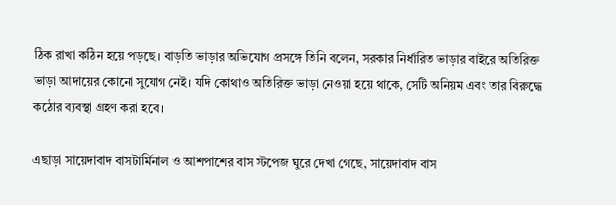ঠিক রাখা কঠিন হয়ে পড়ছে। বাড়তি ভাড়ার অভিযোগ প্রসঙ্গে তিনি বলেন, সরকার নির্ধারিত ভাড়ার বাইরে অতিরিক্ত ভাড়া আদায়ের কোনো সুযোগ নেই। যদি কোথাও অতিরিক্ত ভাড়া নেওয়া হয়ে থাকে, সেটি অনিয়ম এবং তার বিরুদ্ধে কঠোর ব্যবস্থা গ্রহণ করা হবে।

এছাড়া সায়েদাবাদ বাসটার্মিনাল ও আশপাশের বাস স্টপেজ ঘুরে দেখা গেছে, সায়েদাবাদ বাস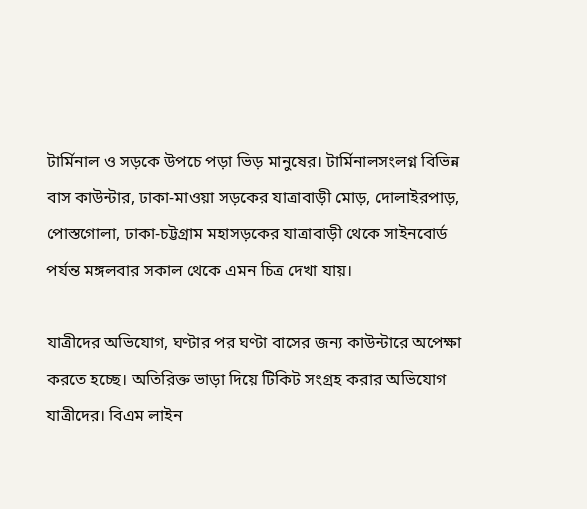টার্মিনাল ও সড়কে উপচে পড়া ভিড় মানুষের। টার্মিনালসংলগ্ন বিভিন্ন বাস কাউন্টার, ঢাকা-মাওয়া সড়কের যাত্রাবাড়ী মোড়, দোলাইরপাড়, পোস্তগোলা, ঢাকা-চট্টগ্রাম মহাসড়কের যাত্রাবাড়ী থেকে সাইনবোর্ড পর্যন্ত মঙ্গলবার সকাল থেকে এমন চিত্র দেখা যায়।

যাত্রীদের অভিযোগ, ঘণ্টার পর ঘণ্টা বাসের জন্য কাউন্টারে অপেক্ষা করতে হচ্ছে। অতিরিক্ত ভাড়া দিয়ে টিকিট সংগ্রহ করার অভিযোগ যাত্রীদের। বিএম লাইন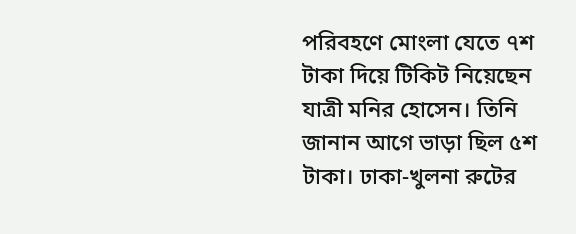পরিবহণে মোংলা যেতে ৭শ টাকা দিয়ে টিকিট নিয়েছেন যাত্রী মনির হোসেন। তিনি জানান আগে ভাড়া ছিল ৫শ টাকা। ঢাকা-খুলনা রুটের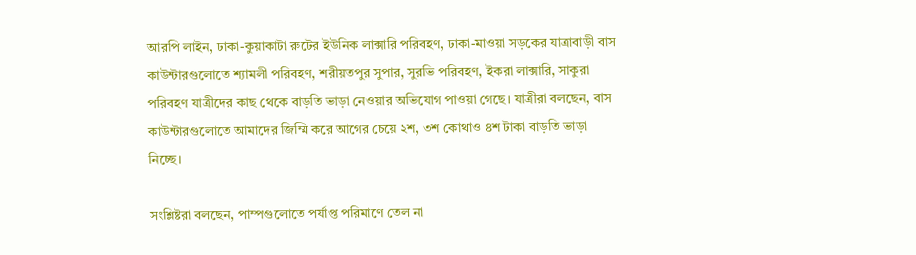আরপি লাইন, ঢাকা-কুয়াকাটা রুটের ইউনিক লাক্সারি পরিবহণ, ঢাকা-মাওয়া সড়কের যাত্রাবাড়ী বাস কাউন্টারগুলোতে শ্যামলী পরিবহণ, শরীয়তপুর সুপার, সুরভি পরিবহণ, ইকরা লাক্সারি, সাকুরা পরিবহণ যাত্রীদের কাছ থেকে বাড়তি ভাড়া নেওয়ার অভিযোগ পাওয়া গেছে। যাত্রীরা বলছেন, বাস কাউন্টারগুলোতে আমাদের জিম্মি করে আগের চেয়ে ২শ, ৩শ কোথাও ৪শ টাকা বাড়তি ভাড়া নিচ্ছে।

সংশ্লিষ্টরা বলছেন, পাম্পগুলোতে পর্যাপ্ত পরিমাণে তেল না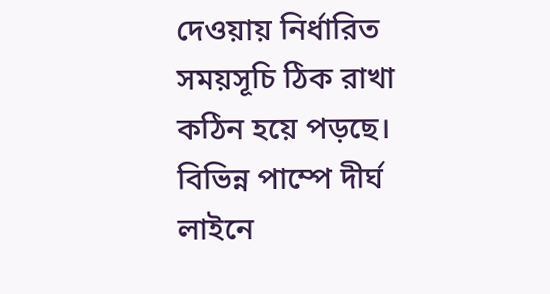দেওয়ায় নির্ধারিত সময়সূচি ঠিক রাখা কঠিন হয়ে পড়ছে। বিভিন্ন পাম্পে দীর্ঘ লাইনে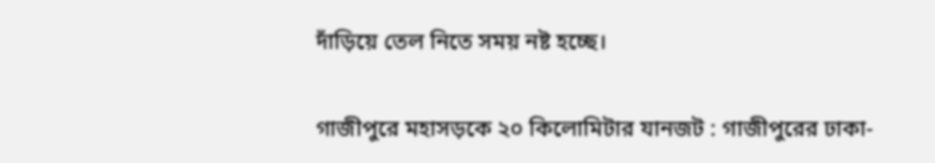দাঁড়িয়ে তেল নিতে সময় নষ্ট হচ্ছে।

গাজীপুরে মহাসড়কে ২০ কিলোমিটার যানজট : গাজীপুরের ঢাকা-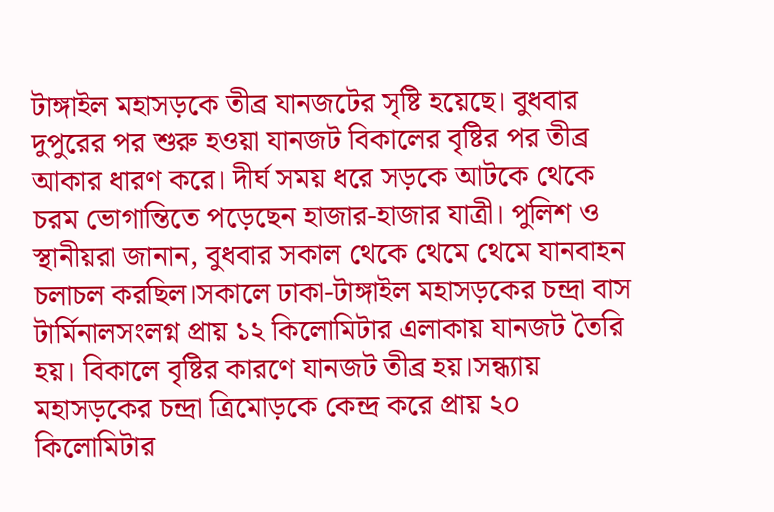টাঙ্গাইল মহাসড়কে তীব্র যানজটের সৃষ্টি হয়েছে। বুধবার দুপুরের পর শুরু হওয়া যানজট বিকালের বৃষ্টির পর তীব্র আকার ধারণ করে। দীর্ঘ সময় ধরে সড়কে আটকে থেকে চরম ভোগান্তিতে পড়েছেন হাজার-হাজার যাত্রী। পুলিশ ও স্থানীয়রা জানান, বুধবার সকাল থেকে থেমে থেমে যানবাহন চলাচল করছিল।সকালে ঢাকা-টাঙ্গাইল মহাসড়কের চন্দ্রা বাস টার্মিনালসংলগ্ন প্রায় ১২ কিলোমিটার এলাকায় যানজট তৈরি হয়। বিকালে বৃষ্টির কারণে যানজট তীব্র হয়।সন্ধ্যায় মহাসড়কের চন্দ্রা ত্রিমোড়কে কেন্দ্র করে প্রায় ২০ কিলোমিটার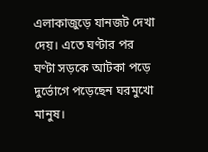এলাকাজুড়ে যানজট দেখা দেয়। এতে ঘণ্টার পর ঘণ্টা সড়কে আটকা পড়ে দুর্ভোগে পড়েছেন ঘরমুখো মানুষ।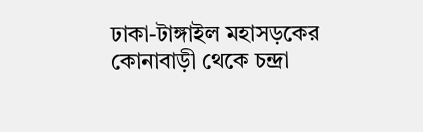ঢাকা-টাঙ্গাইল মহাসড়কের কোনাবাড়ী থেকে চন্দ্রা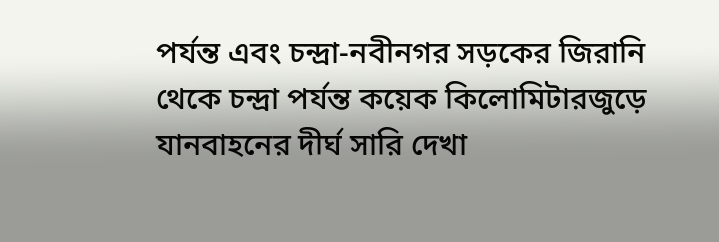পর্যন্ত এবং চন্দ্রা-নবীনগর সড়কের জিরানি থেকে চন্দ্রা পর্যন্ত কয়েক কিলোমিটারজুড়ে যানবাহনের দীর্ঘ সারি দেখা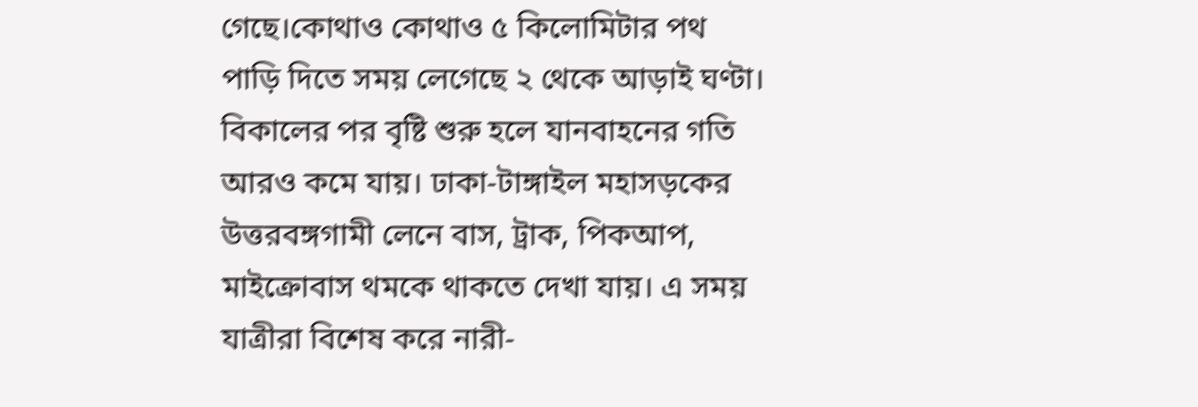গেছে।কোথাও কোথাও ৫ কিলোমিটার পথ পাড়ি দিতে সময় লেগেছে ২ থেকে আড়াই ঘণ্টা। বিকালের পর বৃষ্টি শুরু হলে যানবাহনের গতি আরও কমে যায়। ঢাকা-টাঙ্গাইল মহাসড়কের উত্তরবঙ্গগামী লেনে বাস, ট্রাক, পিকআপ, মাইক্রোবাস থমকে থাকতে দেখা যায়। এ সময় যাত্রীরা বিশেষ করে নারী-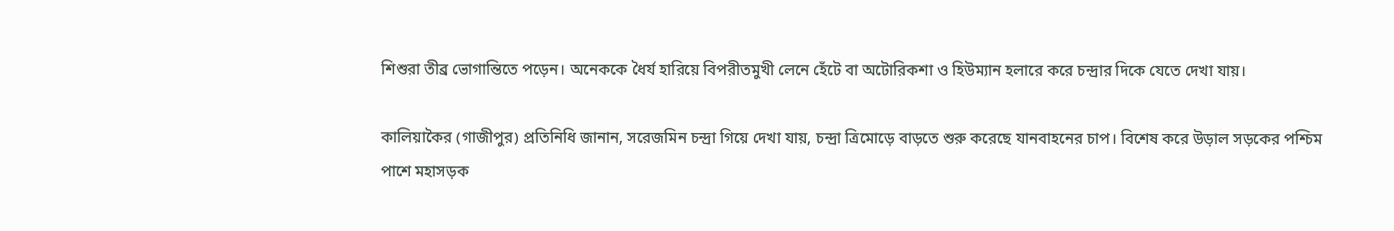শিশুরা তীব্র ভোগান্তিতে পড়েন। অনেককে ধৈর্য হারিয়ে বিপরীতমুখী লেনে হেঁটে বা অটোরিকশা ও হিউম্যান হলারে করে চন্দ্রার দিকে যেতে দেখা যায়।

কালিয়াকৈর (গাজীপুর) প্রতিনিধি জানান, সরেজমিন চন্দ্রা গিয়ে দেখা যায়, চন্দ্রা ত্রিমোড়ে বাড়তে শুরু করেছে যানবাহনের চাপ। বিশেষ করে উড়াল সড়কের পশ্চিম পাশে মহাসড়ক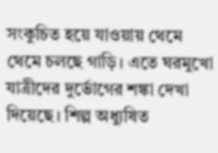সংকুচিত হয়ে যাওয়ায় থেমে থেমে চলছে গাড়ি। এতে ঘরমুখো যাত্রীদের দুর্ভোগের শঙ্কা দেখা দিয়েছে। শিল্প অধ্যুষিত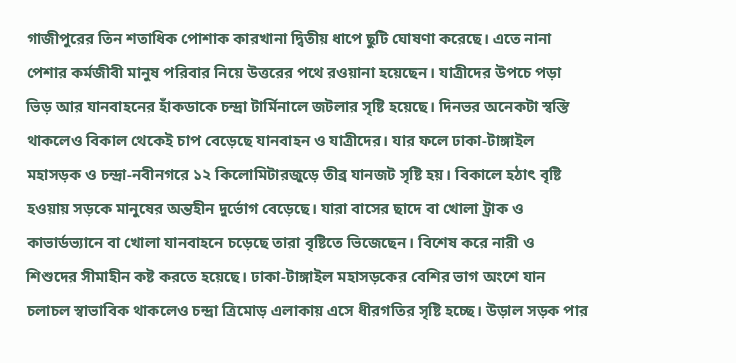গাজীপুরের তিন শতাধিক পোশাক কারখানা দ্বিতীয় ধাপে ছুটি ঘোষণা করেছে। এতে নানা পেশার কর্মজীবী মানুষ পরিবার নিয়ে উত্তরের পথে রওয়ানা হয়েছেন। যাত্রীদের উপচে পড়া ভিড় আর যানবাহনের হাঁকডাকে চন্দ্রা টার্মিনালে জটলার সৃষ্টি হয়েছে। দিনভর অনেকটা স্বস্তি থাকলেও বিকাল থেকেই চাপ বেড়েছে যানবাহন ও যাত্রীদের। যার ফলে ঢাকা-টাঙ্গাইল মহাসড়ক ও চন্দ্রা-নবীনগরে ১২ কিলোমিটারজুড়ে তীব্র যানজট সৃষ্টি হয়। বিকালে হঠাৎ বৃষ্টি হওয়ায় সড়কে মানুষের অন্তহীন দুর্ভোগ বেড়েছে। যারা বাসের ছাদে বা খোলা ট্রাক ও কাভার্ডভ্যানে বা খোলা যানবাহনে চড়েছে তারা বৃষ্টিতে ভিজেছেন। বিশেষ করে নারী ও শিশুদের সীমাহীন কষ্ট করতে হয়েছে। ঢাকা-টাঙ্গাইল মহাসড়কের বেশির ভাগ অংশে যান চলাচল স্বাভাবিক থাকলেও চন্দ্রা ত্রিমোড় এলাকায় এসে ধীরগতির সৃষ্টি হচ্ছে। উড়াল সড়ক পার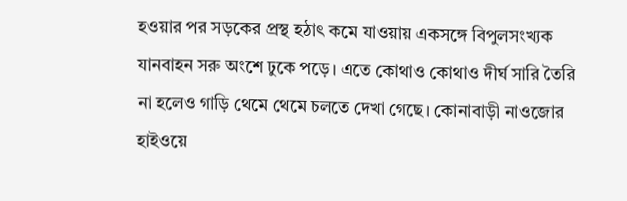হওয়ার পর সড়কের প্রস্থ হঠাৎ কমে যাওয়ায় একসঙ্গে বিপুলসংখ্যক যানবাহন সরু অংশে ঢুকে পড়ে। এতে কোথাও কোথাও দীর্ঘ সারি তৈরি না হলেও গাড়ি থেমে থেমে চলতে দেখা গেছে। কোনাবাড়ী নাওজোর হাইওয়ে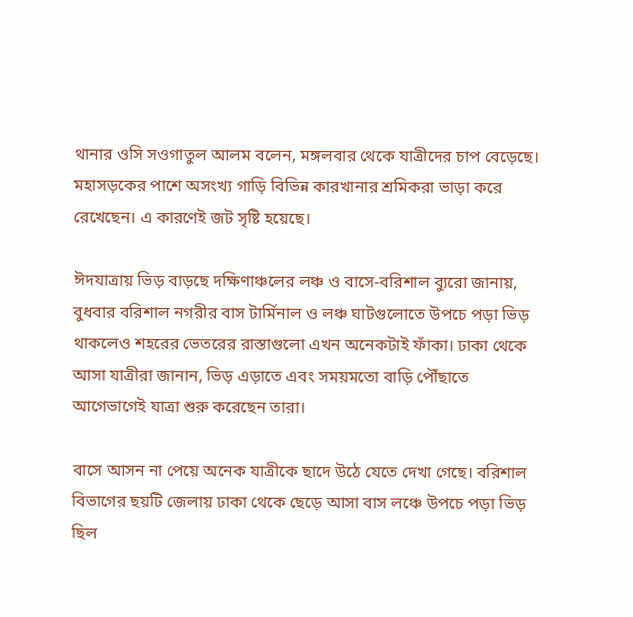থানার ওসি সওগাতুল আলম বলেন, মঙ্গলবার থেকে যাত্রীদের চাপ বেড়েছে। মহাসড়কের পাশে অসংখ্য গাড়ি বিভিন্ন কারখানার শ্রমিকরা ভাড়া করে রেখেছেন। এ কারণেই জট সৃষ্টি হয়েছে।

ঈদযাত্রায় ভিড় বাড়ছে দক্ষিণাঞ্চলের লঞ্চ ও বাসে-বরিশাল ব্যুরো জানায়, বুধবার বরিশাল নগরীর বাস টার্মিনাল ও লঞ্চ ঘাটগুলোতে উপচে পড়া ভিড় থাকলেও শহরের ভেতরের রাস্তাগুলো এখন অনেকটাই ফাঁকা। ঢাকা থেকে আসা যাত্রীরা জানান, ভিড় এড়াতে এবং সময়মতো বাড়ি পৌঁছাতে আগেভাগেই যাত্রা শুরু করেছেন তারা।

বাসে আসন না পেয়ে অনেক যাত্রীকে ছাদে উঠে যেতে দেখা গেছে। বরিশাল বিভাগের ছয়টি জেলায় ঢাকা থেকে ছেড়ে আসা বাস লঞ্চে উপচে পড়া ভিড় ছিল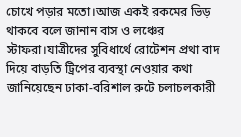চোখে পড়ার মতো।আজ একই রকমের ভিড় থাকবে বলে জানান বাস ও লঞ্চের স্টাফরা।যাত্রীদের সুবিধার্থে রোটেশন প্রথা বাদ দিয়ে বাড়তি ট্রিপের ব্যবস্থা নেওয়ার কথা জানিয়েছেন ঢাকা-বরিশাল রুটে চলাচলকারী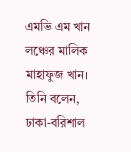এমভি এম খান লঞ্চের মালিক মাহাফুজ খান। তিনি বলেন, ঢাকা-বরিশাল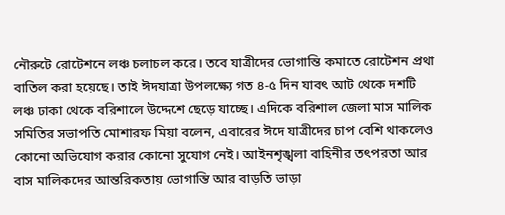নৌরুটে রোটেশনে লঞ্চ চলাচল করে। তবে যাত্রীদের ভোগান্তি কমাতে রোটেশন প্রথা বাতিল করা হয়েছে। তাই ঈদযাত্রা উপলক্ষ্যে গত ৪-৫ দিন যাবৎ আট থেকে দশটি লঞ্চ ঢাকা থেকে বরিশালে উদ্দেশে ছেড়ে যাচ্ছে। এদিকে বরিশাল জেলা মাস মালিক সমিতির সভাপতি মোশারফ মিয়া বলেন, এবারের ঈদে যাত্রীদের চাপ বেশি থাকলেও কোনো অভিযোগ করার কোনো সুযোগ নেই। আইনশৃঙ্খলা বাহিনীর তৎপরতা আর বাস মালিকদের আন্তরিকতায় ভোগান্তি আর বাড়তি ভাড়া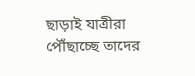ছাড়াই যাত্রীরা পৌঁছাচ্ছে তাদের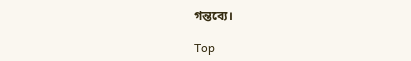গন্তব্যে।

Top